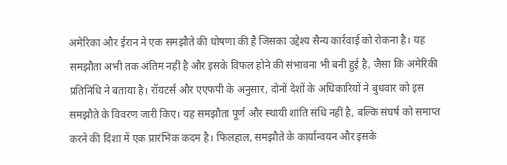अमेरिका और ईरान ने एक समझौते की घोषणा की है जिसका उद्देश्य सैन्य कार्रवाई को रोकना है। यह समझौता अभी तक अंतिम नहीं है और इसके विफल होने की संभावना भी बनी हुई है, जैसा कि अमेरिकी प्रतिनिधि ने बताया है। रॉयटर्स और एएफपी के अनुसार, दोनों देशों के अधिकारियों ने बुधवार को इस समझौते के विवरण जारी किए। यह समझौता पूर्ण और स्थायी शांति संधि नहीं है, बल्कि संघर्ष को समाप्त करने की दिशा में एक प्रारंभिक कदम है। फिलहाल, समझौते के कार्यान्वयन और इसके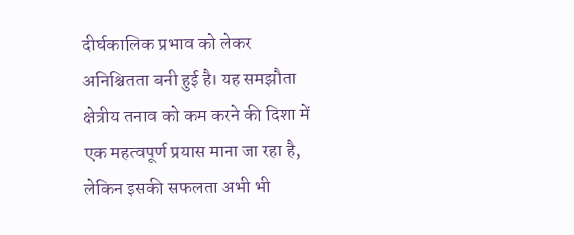दीर्घकालिक प्रभाव को लेकर अनिश्चितता बनी हुई है। यह समझौता क्षेत्रीय तनाव को कम करने की दिशा में एक महत्वपूर्ण प्रयास माना जा रहा है, लेकिन इसकी सफलता अभी भी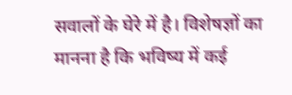सवालों के घेरे में है। विशेषज्ञों का मानना है कि भविष्य में कई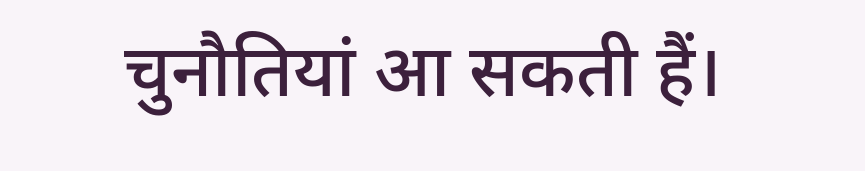चुनौतियां आ सकती हैं।